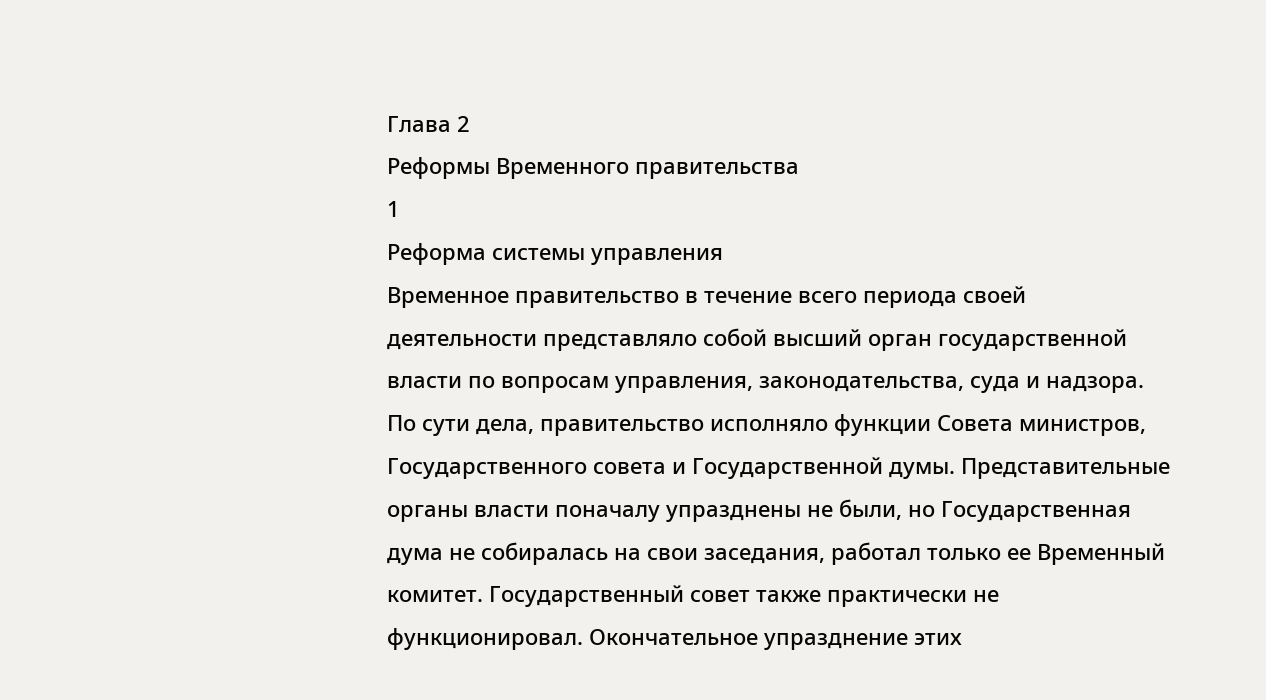Глава 2
Реформы Временного правительства
1
Реформа системы управления
Временное правительство в течение всего периода своей деятельности представляло собой высший орган государственной власти по вопросам управления, законодательства, суда и надзора. По сути дела, правительство исполняло функции Совета министров, Государственного совета и Государственной думы. Представительные органы власти поначалу упразднены не были, но Государственная дума не собиралась на свои заседания, работал только ее Временный комитет. Государственный совет также практически не функционировал. Окончательное упразднение этих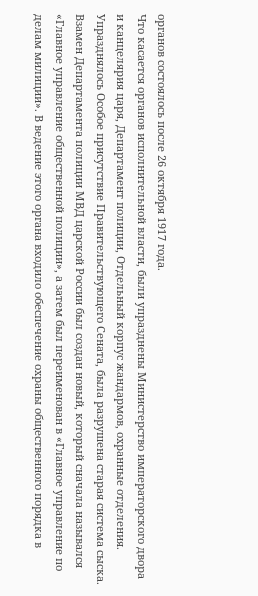органов состоялось после 26 октября 1917 года.
Что касается органов исполнительной власти, были упразднены Министерство императорского двора и канцелярия царя, Департамент полиции, Отдельный корпус жандармов, охранные отделения. Упразднялось Особое присутствие Правительствующего Сената, была разрушена старая система сыска. Взамен Департамента полиции МВД царской России был создан новый, который сначала назывался «Главное управление общественной полиции», а затем был переименован в «Главное управление по делам милиции». В ведение этого органа входило обеспечение охраны общественного порядка в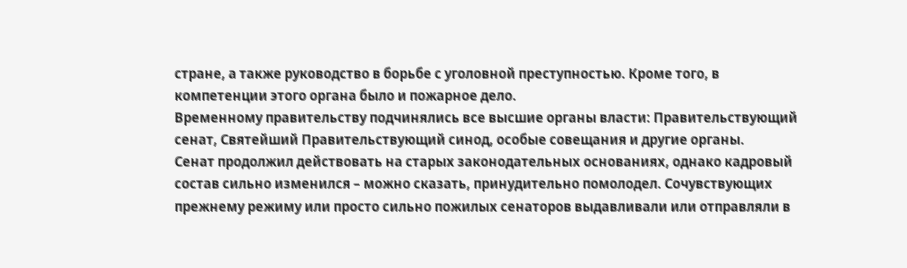стране, а также руководство в борьбе с уголовной преступностью. Кроме того, в компетенции этого органа было и пожарное дело.
Временному правительству подчинялись все высшие органы власти: Правительствующий сенат, Святейший Правительствующий синод, особые совещания и другие органы.
Сенат продолжил действовать на старых законодательных основаниях, однако кадровый состав сильно изменился – можно сказать, принудительно помолодел. Сочувствующих прежнему режиму или просто сильно пожилых сенаторов выдавливали или отправляли в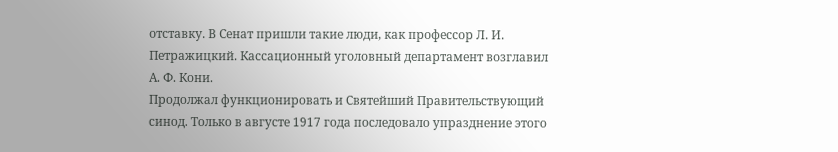отставку. В Сенат пришли такие люди, как профессор Л. И. Петражицкий. Кассационный уголовный департамент возглавил А. Ф. Кони.
Продолжал функционировать и Святейший Правительствующий синод. Только в августе 1917 года последовало упразднение этого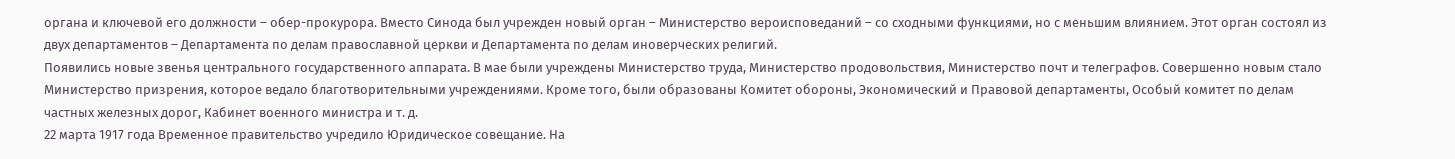органа и ключевой его должности – обер-прокурора. Вместо Синода был учрежден новый орган – Министерство вероисповеданий – со сходными функциями, но с меньшим влиянием. Этот орган состоял из двух департаментов – Департамента по делам православной церкви и Департамента по делам иноверческих религий.
Появились новые звенья центрального государственного аппарата. В мае были учреждены Министерство труда, Министерство продовольствия, Министерство почт и телеграфов. Совершенно новым стало Министерство призрения, которое ведало благотворительными учреждениями. Кроме того, были образованы Комитет обороны, Экономический и Правовой департаменты, Особый комитет по делам частных железных дорог, Кабинет военного министра и т. д.
22 марта 1917 года Временное правительство учредило Юридическое совещание. На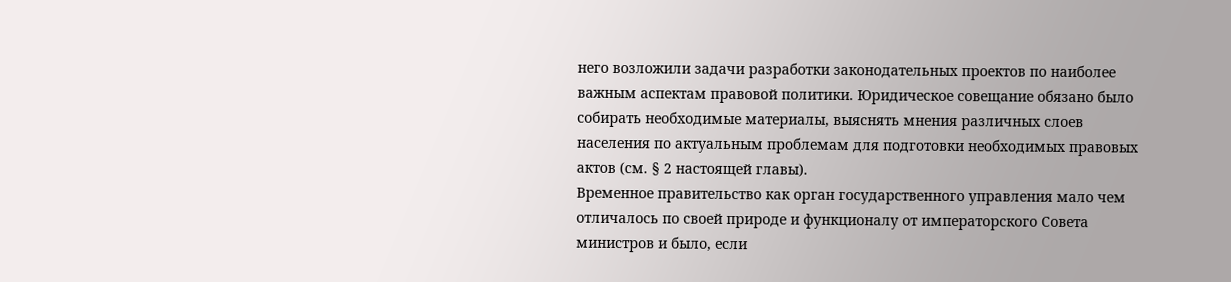него возложили задачи разработки законодательных проектов по наиболее важным аспектам правовой политики. Юридическое совещание обязано было собирать необходимые материалы, выяснять мнения различных слоев населения по актуальным проблемам для подготовки необходимых правовых актов (см. § 2 настоящей главы).
Временное правительство как орган государственного управления мало чем отличалось по своей природе и функционалу от императорского Совета министров и было, если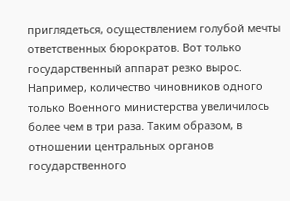приглядеться, осуществлением голубой мечты ответственных бюрократов. Вот только государственный аппарат резко вырос.
Например, количество чиновников одного только Военного министерства увеличилось более чем в три раза. Таким образом, в отношении центральных органов государственного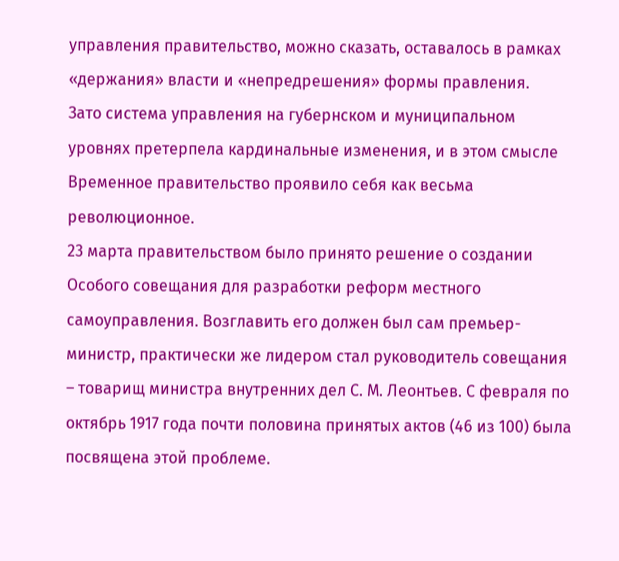управления правительство, можно сказать, оставалось в рамках «держания» власти и «непредрешения» формы правления.
Зато система управления на губернском и муниципальном уровнях претерпела кардинальные изменения, и в этом смысле Временное правительство проявило себя как весьма революционное.
23 марта правительством было принято решение о создании Особого совещания для разработки реформ местного самоуправления. Возглавить его должен был сам премьер-министр, практически же лидером стал руководитель совещания – товарищ министра внутренних дел С. М. Леонтьев. С февраля по октябрь 1917 года почти половина принятых актов (46 из 100) была посвящена этой проблеме.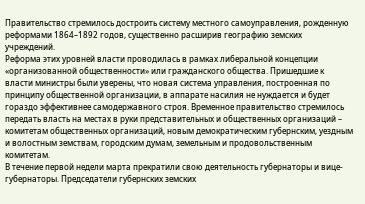Правительство стремилось достроить систему местного самоуправления, рожденную реформами 1864–1892 годов, существенно расширив географию земских учреждений.
Реформа этих уровней власти проводилась в рамках либеральной концепции «организованной общественности» или гражданского общества. Пришедшие к власти министры были уверены, что новая система управления, построенная по принципу общественной организации, в аппарате насилия не нуждается и будет гораздо эффективнее самодержавного строя. Временное правительство стремилось передать власть на местах в руки представительных и общественных организаций – комитетам общественных организаций, новым демократическим губернским, уездным и волостным земствам, городским думам, земельным и продовольственным комитетам.
В течение первой недели марта прекратили свою деятельность губернаторы и вице-губернаторы. Председатели губернских земских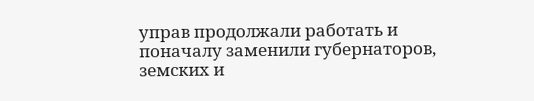управ продолжали работать и поначалу заменили губернаторов, земских и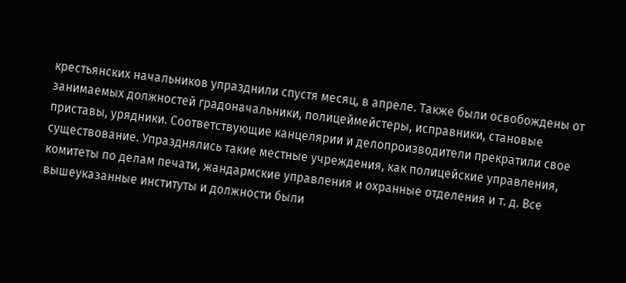крестьянских начальников упразднили спустя месяц, в апреле. Также были освобождены от занимаемых должностей градоначальники, полицеймейстеры, исправники, становые приставы, урядники. Соответствующие канцелярии и делопроизводители прекратили свое существование. Упразднялись такие местные учреждения, как полицейские управления, комитеты по делам печати, жандармские управления и охранные отделения и т. д. Все вышеуказанные институты и должности были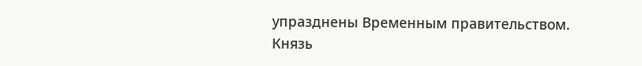упразднены Временным правительством. Князь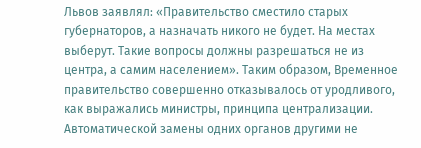Львов заявлял: «Правительство сместило старых губернаторов, а назначать никого не будет. На местах выберут. Такие вопросы должны разрешаться не из центра, а самим населением». Таким образом, Временное правительство совершенно отказывалось от уродливого, как выражались министры, принципа централизации. Автоматической замены одних органов другими не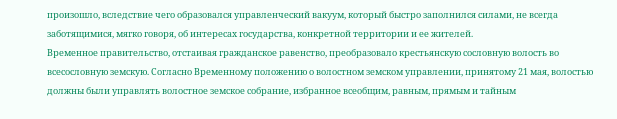произошло, вследствие чего образовался управленческий вакуум, который быстро заполнился силами, не всегда заботящимися, мягко говоря, об интересах государства, конкретной территории и ее жителей.
Временное правительство, отстаивая гражданское равенство, преобразовало крестьянскую сословную волость во всесословную земскую. Согласно Временному положению о волостном земском управлении, принятому 21 мая, волостью должны были управлять волостное земское собрание, избранное всеобщим, равным, прямым и тайным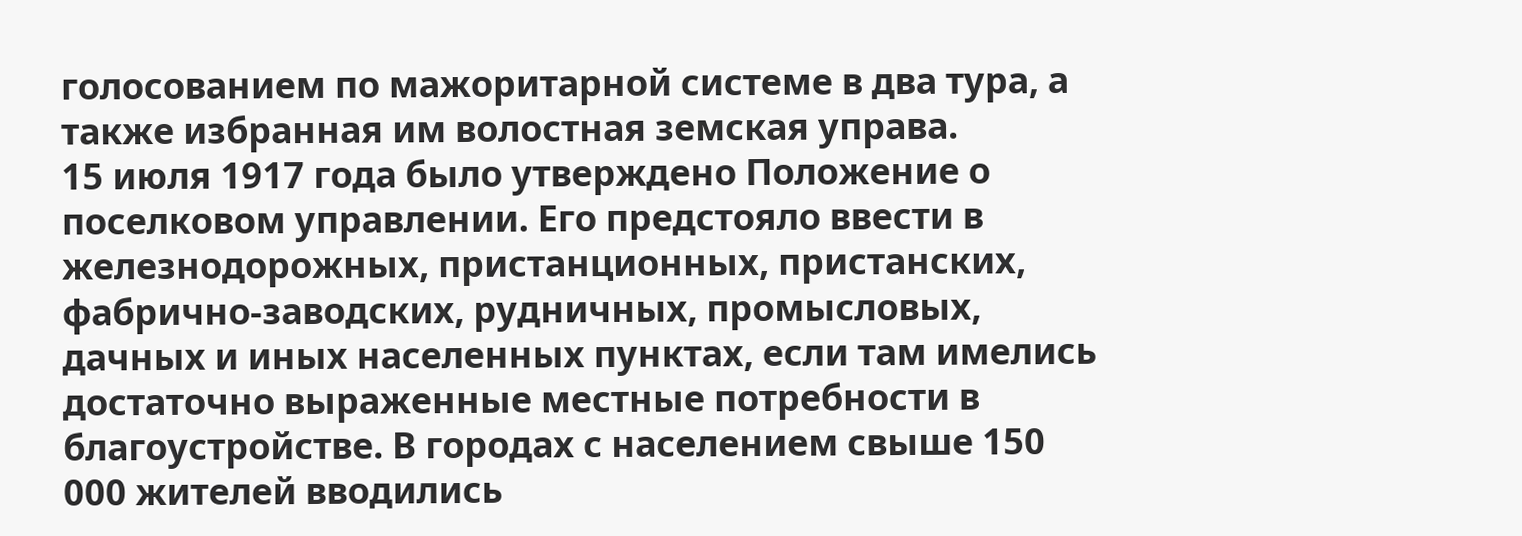голосованием по мажоритарной системе в два тура, а также избранная им волостная земская управа.
15 июля 1917 года было утверждено Положение о поселковом управлении. Его предстояло ввести в железнодорожных, пристанционных, пристанских, фабрично-заводских, рудничных, промысловых, дачных и иных населенных пунктах, если там имелись достаточно выраженные местные потребности в благоустройстве. В городах с населением свыше 150 000 жителей вводились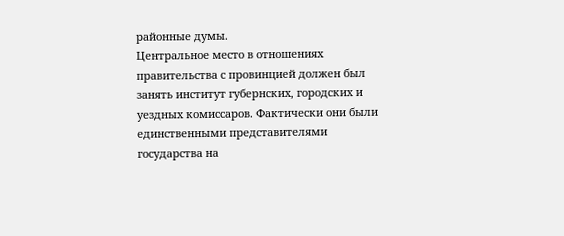районные думы.
Центральное место в отношениях правительства с провинцией должен был занять институт губернских, городских и уездных комиссаров. Фактически они были единственными представителями государства на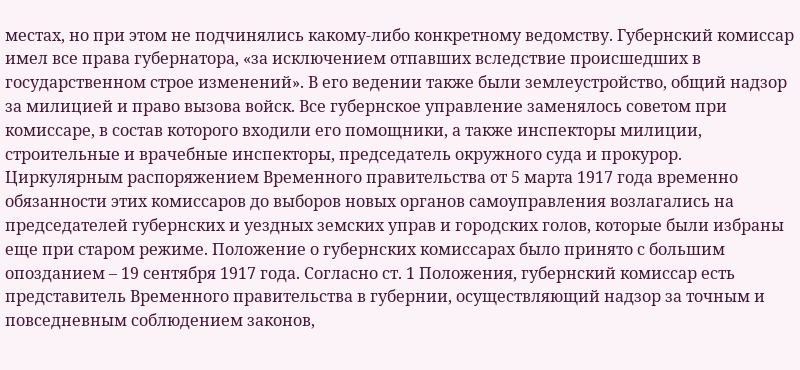местах, но при этом не подчинялись какому-либо конкретному ведомству. Губернский комиссар имел все права губернатора, «за исключением отпавших вследствие происшедших в государственном строе изменений». В его ведении также были землеустройство, общий надзор за милицией и право вызова войск. Все губернское управление заменялось советом при комиссаре, в состав которого входили его помощники, а также инспекторы милиции, строительные и врачебные инспекторы, председатель окружного суда и прокурор.
Циркулярным распоряжением Временного правительства от 5 марта 1917 года временно обязанности этих комиссаров до выборов новых органов самоуправления возлагались на председателей губернских и уездных земских управ и городских голов, которые были избраны еще при старом режиме. Положение о губернских комиссарах было принято с большим опозданием – 19 сентября 1917 года. Согласно ст. 1 Положения, губернский комиссар есть представитель Временного правительства в губернии, осуществляющий надзор за точным и повседневным соблюдением законов,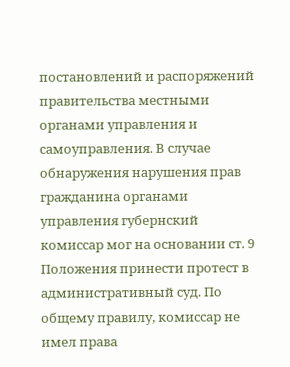постановлений и распоряжений правительства местными органами управления и самоуправления. В случае обнаружения нарушения прав гражданина органами управления губернский комиссар мог на основании ст. 9 Положения принести протест в административный суд. По общему правилу, комиссар не имел права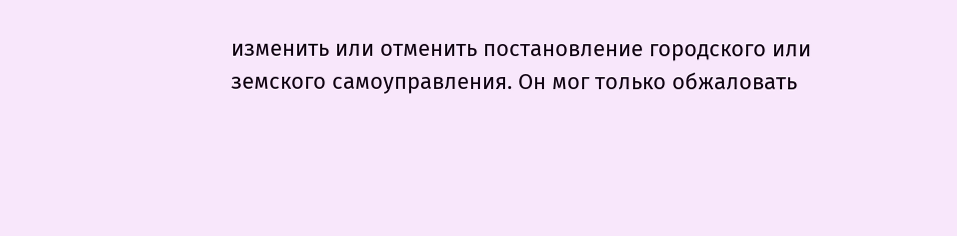изменить или отменить постановление городского или земского самоуправления. Он мог только обжаловать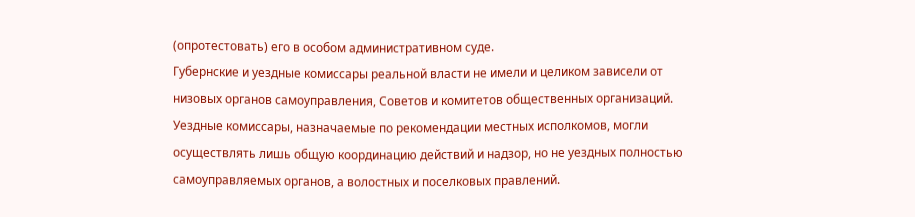(опротестовать) его в особом административном суде.
Губернские и уездные комиссары реальной власти не имели и целиком зависели от низовых органов самоуправления, Советов и комитетов общественных организаций.
Уездные комиссары, назначаемые по рекомендации местных исполкомов, могли осуществлять лишь общую координацию действий и надзор, но не уездных полностью самоуправляемых органов, а волостных и поселковых правлений.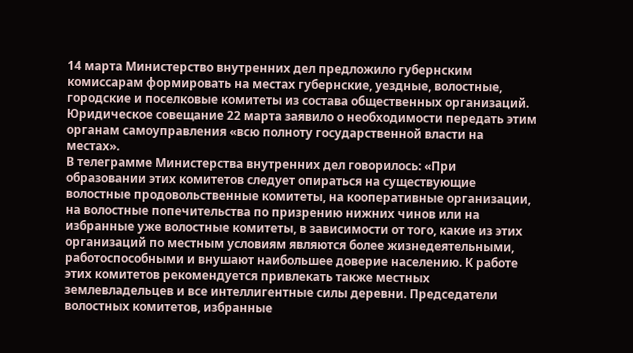14 марта Министерство внутренних дел предложило губернским комиссарам формировать на местах губернские, уездные, волостные, городские и поселковые комитеты из состава общественных организаций. Юридическое совещание 22 марта заявило о необходимости передать этим органам самоуправления «всю полноту государственной власти на местах».
В телеграмме Министерства внутренних дел говорилось: «При образовании этих комитетов следует опираться на существующие волостные продовольственные комитеты, на кооперативные организации, на волостные попечительства по призрению нижних чинов или на избранные уже волостные комитеты, в зависимости от того, какие из этих организаций по местным условиям являются более жизнедеятельными, работоспособными и внушают наибольшее доверие населению. К работе этих комитетов рекомендуется привлекать также местных землевладельцев и все интеллигентные силы деревни. Председатели волостных комитетов, избранные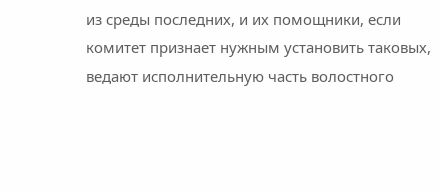из среды последних, и их помощники, если комитет признает нужным установить таковых, ведают исполнительную часть волостного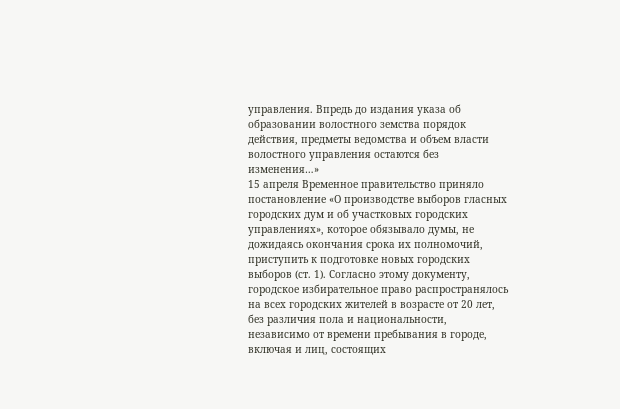управления. Впредь до издания указа об образовании волостного земства порядок действия, предметы ведомства и объем власти волостного управления остаются без изменения…»
15 апреля Временное правительство приняло постановление «О производстве выборов гласных городских дум и об участковых городских управлениях», которое обязывало думы, не дожидаясь окончания срока их полномочий, приступить к подготовке новых городских выборов (ст. 1). Согласно этому документу, городское избирательное право распространялось на всех городских жителей в возрасте от 20 лет, без различия пола и национальности, независимо от времени пребывания в городе, включая и лиц, состоящих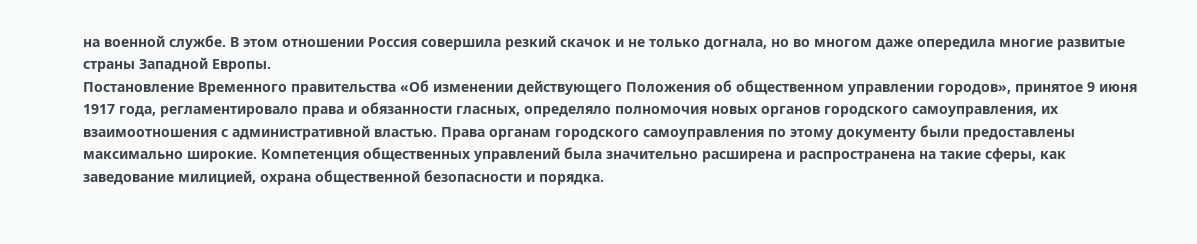на военной службе. В этом отношении Россия совершила резкий скачок и не только догнала, но во многом даже опередила многие развитые страны Западной Европы.
Постановление Временного правительства «Об изменении действующего Положения об общественном управлении городов», принятое 9 июня 1917 года, регламентировало права и обязанности гласных, определяло полномочия новых органов городского самоуправления, их взаимоотношения с административной властью. Права органам городского самоуправления по этому документу были предоставлены максимально широкие. Компетенция общественных управлений была значительно расширена и распространена на такие сферы, как заведование милицией, охрана общественной безопасности и порядка.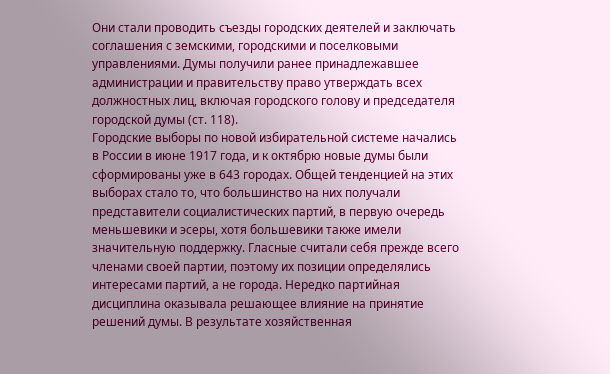Они стали проводить съезды городских деятелей и заключать соглашения с земскими, городскими и поселковыми управлениями. Думы получили ранее принадлежавшее администрации и правительству право утверждать всех должностных лиц, включая городского голову и председателя городской думы (ст. 118).
Городские выборы по новой избирательной системе начались в России в июне 1917 года, и к октябрю новые думы были сформированы уже в 643 городах. Общей тенденцией на этих выборах стало то, что большинство на них получали представители социалистических партий, в первую очередь меньшевики и эсеры, хотя большевики также имели значительную поддержку. Гласные считали себя прежде всего членами своей партии, поэтому их позиции определялись интересами партий, а не города. Нередко партийная дисциплина оказывала решающее влияние на принятие решений думы. В результате хозяйственная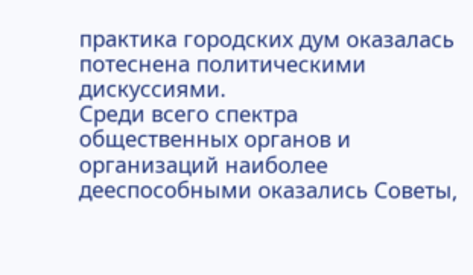практика городских дум оказалась потеснена политическими дискуссиями.
Среди всего спектра общественных органов и организаций наиболее дееспособными оказались Советы,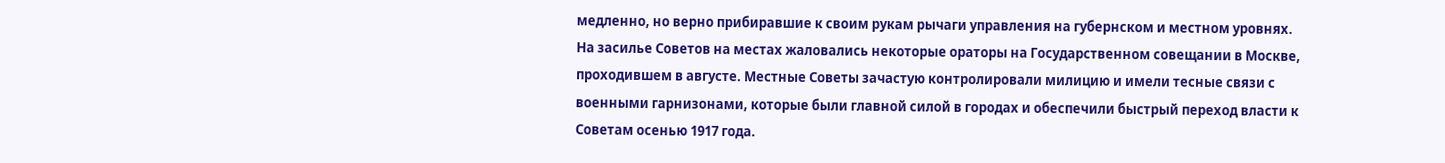медленно, но верно прибиравшие к своим рукам рычаги управления на губернском и местном уровнях. На засилье Советов на местах жаловались некоторые ораторы на Государственном совещании в Москве, проходившем в августе. Местные Советы зачастую контролировали милицию и имели тесные связи с военными гарнизонами, которые были главной силой в городах и обеспечили быстрый переход власти к Советам осенью 1917 года.